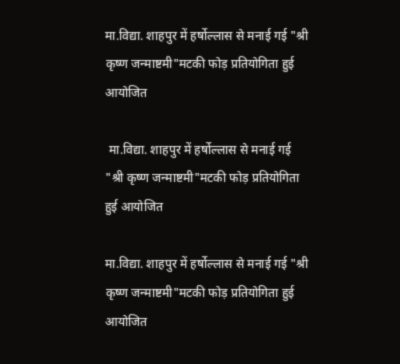मा.विद्या. शाहपुर में हर्षोल्लास से मनाई गई "श्री कृष्ण जन्माष्टमी"मटकी फोड़ प्रतियोगिता हुई आयोजित

 मा.विद्या. शाहपुर में हर्षोल्लास से मनाई गई "श्री कृष्ण जन्माष्टमी"मटकी फोड़ प्रतियोगिता हुई आयोजित

मा.विद्या. शाहपुर में हर्षोल्लास से मनाई गई "श्री कृष्ण जन्माष्टमी"मटकी फोड़ प्रतियोगिता हुई आयोजित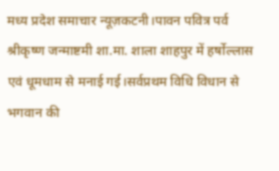मध्य प्रदेश समाचार न्यूज़कटनी।पावन पवित्र पर्व श्रीकृष्ण जन्माष्टमी शा.मा. शाला शाहपुर में हर्षोल्लास एवं धूमधाम से मनाई गई।सर्वप्रथम विधि विधान से भगवान की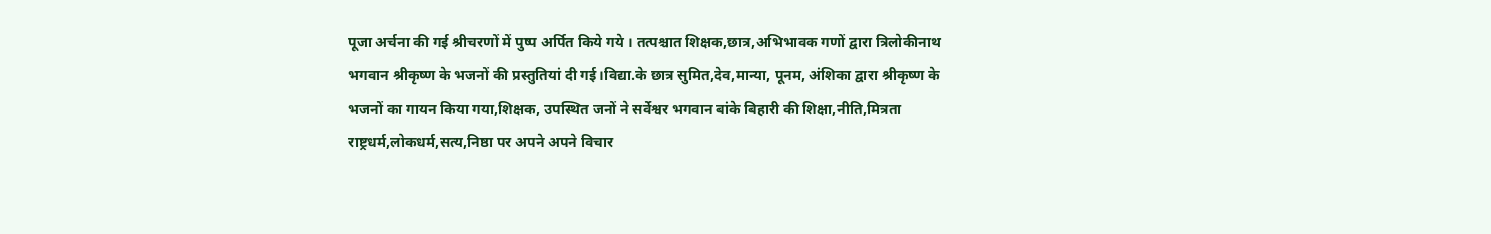पूजा अर्चना की गई श्रीचरणों में पुष्प अर्पित किये गये । तत्पश्चात शिक्षक,छात्र,अभिभावक गणों द्वारा त्रिलोकीनाथ भगवान श्रीकृष्ण के भजनों की प्रस्तुतियां दी गई।विद्या.के छात्र सुमित,देव,मान्या, पूनम, अंशिका द्वारा श्रीकृष्ण के भजनों का गायन किया गया,शिक्षक, उपस्थित जनों ने सर्वेश्वर भगवान बांके बिहारी की शिक्षा,नीति,मित्रता राष्ट्रधर्म,लोकधर्म,सत्य,निष्ठा पर अपने अपने विचार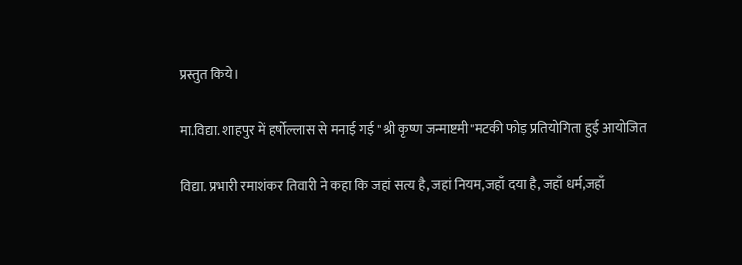प्रस्तुत किये।

मा.विद्या. शाहपुर में हर्षोल्लास से मनाई गई "श्री कृष्ण जन्माष्टमी"मटकी फोड़ प्रतियोगिता हुई आयोजित

विद्या. प्रभारी रमाशंकर तिवारी ने कहा कि जहां सत्य है, जहां नियम,जहाँ दया है, जहाँ धर्म,जहाँ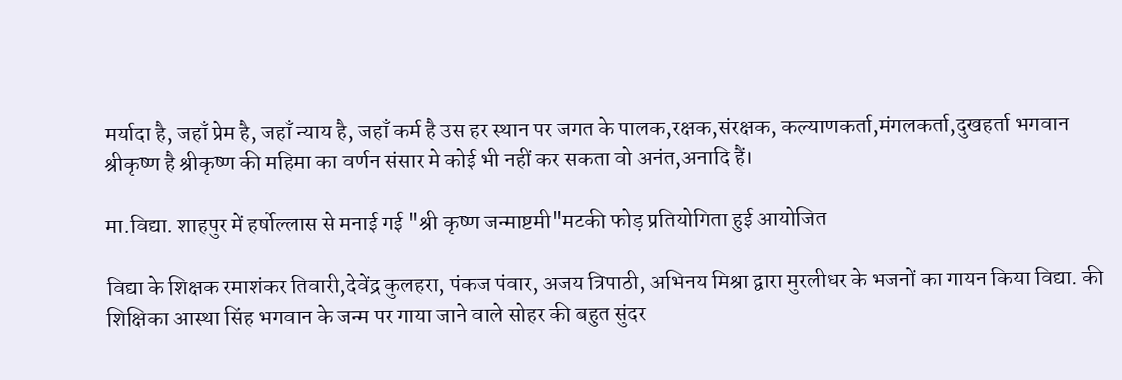मर्यादा है, जहाँ प्रेम है, जहाँ न्याय है, जहाँ कर्म है उस हर स्थान पर जगत के पालक,रक्षक,संरक्षक, कल्याणकर्ता,मंगलकर्ता,दुखहर्ता भगवान श्रीकृष्ण है श्रीकृष्ण की महिमा का वर्णन संसार मे कोई भी नहीं कर सकता वो अनंत,अनादि हैं।

मा.विद्या. शाहपुर में हर्षोल्लास से मनाई गई "श्री कृष्ण जन्माष्टमी"मटकी फोड़ प्रतियोगिता हुई आयोजित

विद्या के शिक्षक रमाशंकर तिवारी,देवेंद्र कुलहरा, पंकज पंवार, अजय त्रिपाठी, अभिनय मिश्रा द्वारा मुरलीधर के भजनों का गायन किया विद्या. की शिक्षिका आस्था सिंह भगवान के जन्म पर गाया जाने वाले सोहर की बहुत सुंदर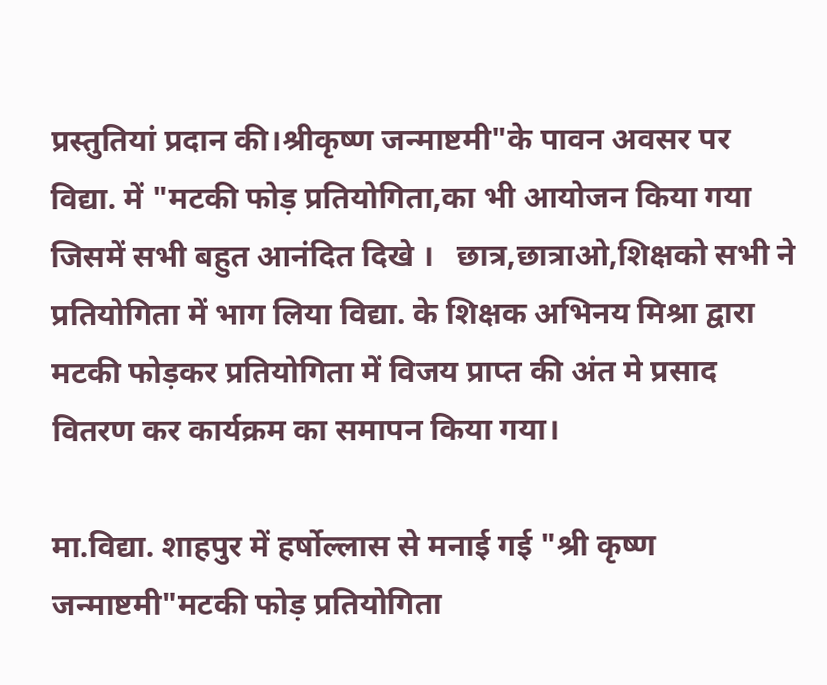प्रस्तुतियां प्रदान की।श्रीकृष्ण जन्माष्टमी"के पावन अवसर पर विद्या. में "मटकी फोड़ प्रतियोगिता,का भी आयोजन किया गया जिसमें सभी बहुत आनंदित दिखे ।   छात्र,छात्राओ,शिक्षको सभी ने प्रतियोगिता में भाग लिया विद्या. के शिक्षक अभिनय मिश्रा द्वारा मटकी फोड़कर प्रतियोगिता में विजय प्राप्त की अंत मे प्रसाद वितरण कर कार्यक्रम का समापन किया गया।

मा.विद्या. शाहपुर में हर्षोल्लास से मनाई गई "श्री कृष्ण जन्माष्टमी"मटकी फोड़ प्रतियोगिता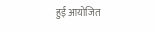हुई आयोजित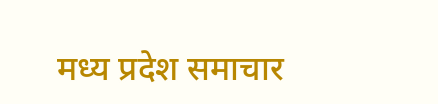मध्य प्रदेश समाचार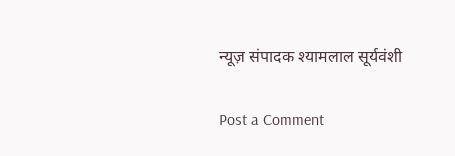न्यूज़ संपादक श्यामलाल सूर्यवंशी


Post a Comment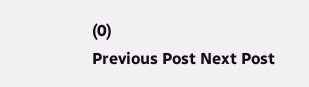(0)
Previous Post Next Post